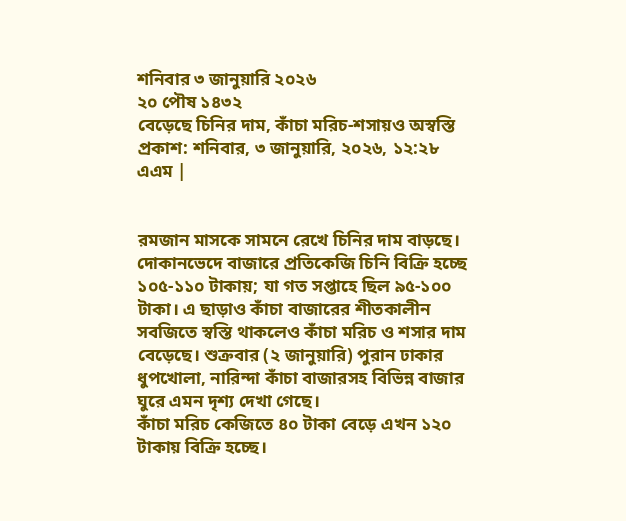শনিবার ৩ জানুয়ারি ২০২৬
২০ পৌষ ১৪৩২
বেড়েছে চিনির দাম, কাঁচা মরিচ-শসায়ও অস্বস্তি
প্রকাশ: শনিবার, ৩ জানুয়ারি, ২০২৬, ১২:২৮ এএম |


রমজান মাসকে সামনে রেখে চিনির দাম বাড়ছে। দোকানভেদে বাজারে প্রতিকেজি চিনি বিক্রি হচ্ছে ১০৫-১১০ টাকায়; যা গত সপ্তাহে ছিল ৯৫-১০০ টাকা। এ ছাড়াও কাঁচা বাজারের শীতকালীন সবজিতে স্বস্তি থাকলেও কাঁচা মরিচ ও শসার দাম বেড়েছে। শুক্রবার (২ জানুয়ারি) পুরান ঢাকার ধুপখোলা, নারিন্দা কাঁচা বাজারসহ বিভিন্ন বাজার ঘুরে এমন দৃশ্য দেখা গেছে।
কাঁচা মরিচ কেজিতে ৪০ টাকা বেড়ে এখন ১২০ টাকায় বিক্রি হচ্ছে।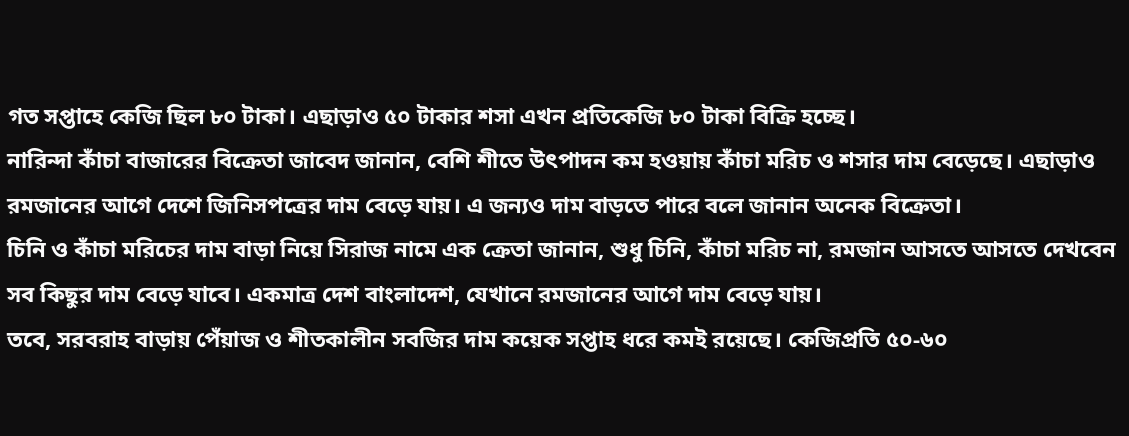গত সপ্তাহে কেজি ছিল ৮০ টাকা। এছাড়াও ৫০ টাকার শসা এখন প্রতিকেজি ৮০ টাকা বিক্রি হচ্ছে।
নারিন্দা কাঁচা বাজারের বিক্রেতা জাবেদ জানান, বেশি শীতে উৎপাদন কম হওয়ায় কাঁচা মরিচ ও শসার দাম বেড়েছে। এছাড়াও রমজানের আগে দেশে জিনিসপত্রের দাম বেড়ে যায়। এ জন্যও দাম বাড়তে পারে বলে জানান অনেক বিক্রেতা।
চিনি ও কাঁচা মরিচের দাম বাড়া নিয়ে সিরাজ নামে এক ক্রেতা জানান, শুধু চিনি, কাঁচা মরিচ না, রমজান আসতে আসতে দেখবেন সব কিছুর দাম বেড়ে যাবে। একমাত্র দেশ বাংলাদেশ, যেখানে রমজানের আগে দাম বেড়ে যায়।
তবে, সরবরাহ বাড়ায় পেঁয়াজ ও শীতকালীন সবজির দাম কয়েক সপ্তাহ ধরে কমই রয়েছে। কেজিপ্রতি ৫০-৬০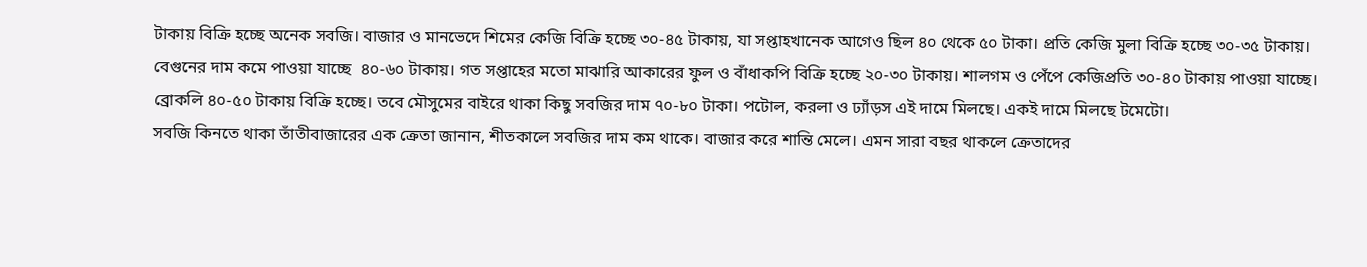টাকায় বিক্রি হচ্ছে অনেক সবজি। বাজার ও মানভেদে শিমের কেজি বিক্রি হচ্ছে ৩০-৪৫ টাকায়, যা সপ্তাহখানেক আগেও ছিল ৪০ থেকে ৫০ টাকা। প্রতি কেজি মুলা বিক্রি হচ্ছে ৩০-৩৫ টাকায়। বেগুনের দাম কমে পাওয়া যাচ্ছে  ৪০-৬০ টাকায়। গত সপ্তাহের মতো মাঝারি আকারের ফুল ও বাঁধাকপি বিক্রি হচ্ছে ২০-৩০ টাকায়। শালগম ও পেঁপে কেজিপ্রতি ৩০-৪০ টাকায় পাওয়া যাচ্ছে। ব্রোকলি ৪০-৫০ টাকায় বিক্রি হচ্ছে। তবে মৌসুমের বাইরে থাকা কিছু সবজির দাম ৭০-৮০ টাকা। পটোল, করলা ও ঢ্যাঁড়স এই দামে মিলছে। একই দামে মিলছে টমেটো।
সবজি কিনতে থাকা তাঁতীবাজারের এক ক্রেতা জানান, শীতকালে সবজির দাম কম থাকে। বাজার করে শান্তি মেলে। এমন সারা বছর থাকলে ক্রেতাদের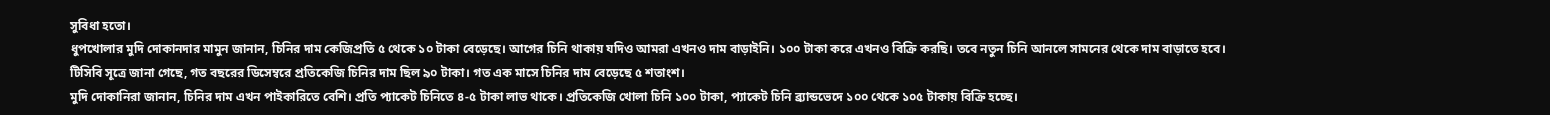সুবিধা হতো।
ধুপখোলার মুদি দোকানদার মামুন জানান, চিনির দাম কেজিপ্রতি ৫ থেকে ১০ টাকা বেড়েছে। আগের চিনি থাকায় যদিও আমরা এখনও দাম বাড়াইনি। ১০০ টাকা করে এখনও বিক্রি করছি। তবে নতুন চিনি আনলে সামনের থেকে দাম বাড়াতে হবে।
টিসিবি সূত্রে জানা গেছে, গত বছরের ডিসেম্বরে প্রতিকেজি চিনির দাম ছিল ৯০ টাকা। গত এক মাসে চিনির দাম বেড়েছে ৫ শতাংশ।
মুদি দোকানিরা জানান, চিনির দাম এখন পাইকারিতে বেশি। প্রতি প্যাকেট চিনিতে ৪-৫ টাকা লাভ থাকে। প্রতিকেজি খোলা চিনি ১০০ টাকা, প্যাকেট চিনি ব্র্যান্ডভেদে ১০০ থেকে ১০৫ টাকায় বিক্রি হচ্ছে।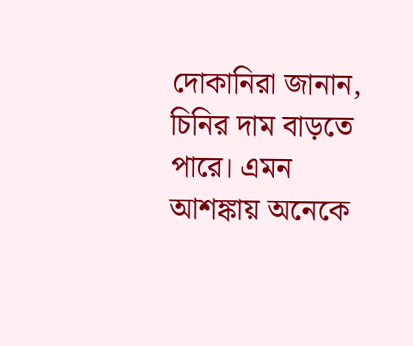দোকানিরা জানান, চিনির দাম বাড়তে পারে। এমন আশঙ্কায় অনেকে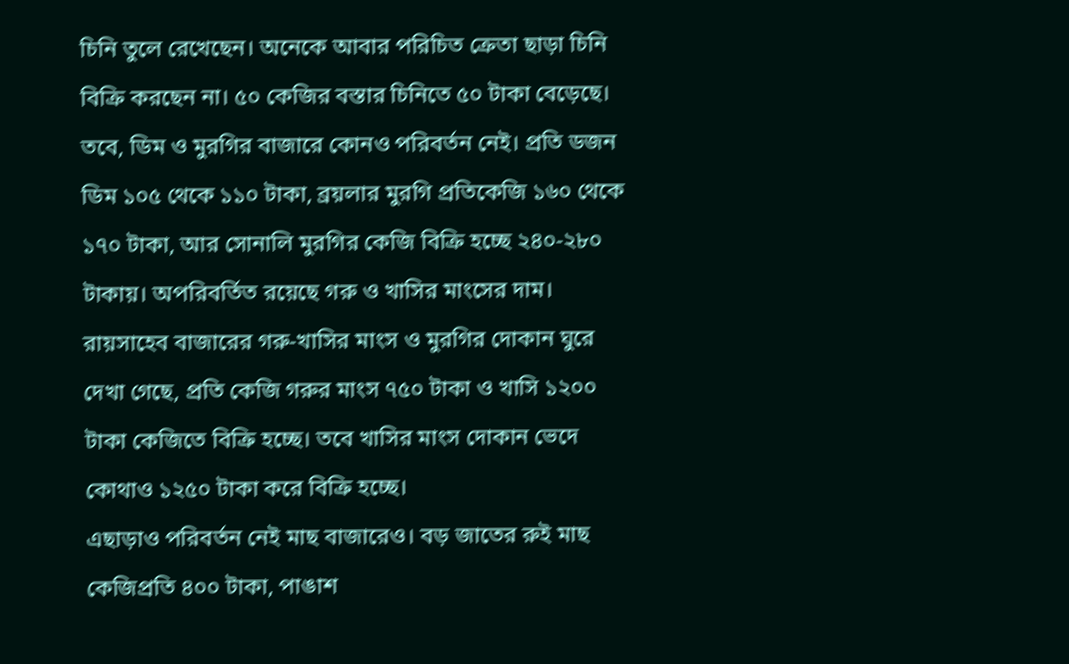চিনি তুলে রেখেছেন। অনেকে আবার পরিচিত ক্রেতা ছাড়া চিনি বিক্রি করছেন না। ৫০ কেজির বস্তার চিনিতে ৫০ টাকা বেড়েছে।
তবে, ডিম ও মুরগির বাজারে কোনও পরিবর্তন নেই। প্রতি ডজন ডিম ১০৫ থেকে ১১০ টাকা, ব্রয়লার মুরগি প্রতিকেজি ১৬০ থেকে ১৭০ টাকা, আর সোনালি মুরগির কেজি বিক্রি হচ্ছে ২৪০-২৮০ টাকায়। অপরিবর্তিত রয়েছে গরু ও খাসির মাংসের দাম। রায়সাহেব বাজারের গরু-খাসির মাংস ও মুরগির দোকান ঘুরে দেখা গেছে, প্রতি কেজি গরুর মাংস ৭৫০ টাকা ও খাসি ১২০০ টাকা কেজিতে বিক্রি হচ্ছে। তবে খাসির মাংস দোকান ভেদে কোথাও ১২৫০ টাকা করে বিক্রি হচ্ছে।
এছাড়াও পরিবর্তন নেই মাছ বাজারেও। বড় জাতের রুই মাছ কেজিপ্রতি ৪০০ টাকা, পাঙাশ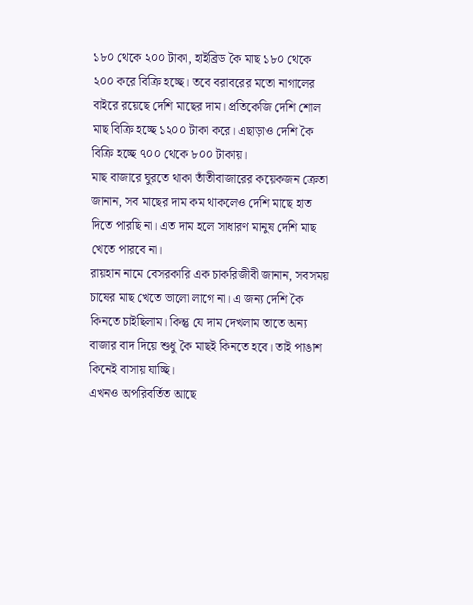১৮০ থেকে ২০০ টাকা, হাইব্রিড কৈ মাছ ১৮০ থেকে ২০০ করে বিক্রি হচ্ছে। তবে বরাবরের মতো নাগালের বাইরে রয়েছে দেশি মাছের দাম। প্রতিকেজি দেশি শোল মাছ বিক্রি হচ্ছে ১২০০ টাকা করে। এছাড়াও দেশি কৈ বিক্রি হচ্ছে ৭০০ থেকে ৮০০ টাকায়।
মাছ বাজারে ঘুরতে থাকা তাঁতীবাজারের কয়েকজন ক্রেতা জানান, সব মাছের দাম কম থাকলেও দেশি মাছে হাত দিতে পারছি না। এত দাম হলে সাধারণ মানুষ দেশি মাছ খেতে পারবে না।
রায়হান নামে বেসরকারি এক চাকরিজীবী জানান, সবসময় চাষের মাছ খেতে ভালো লাগে না। এ জন্য দেশি কৈ কিনতে চাইছিলাম। কিন্তু যে দাম দেখলাম তাতে অন্য বাজার বাদ দিয়ে শুধু কৈ মাছই কিনতে হবে। তাই পাঙাশ কিনেই বাসায় যাচ্ছি।
এখনও অপরিবর্তিত আছে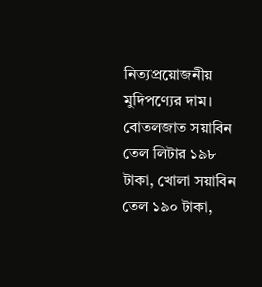নিত্যপ্রয়োজনীয় মুদিপণ্যের দাম। বোতলজাত সয়াবিন তেল লিটার ১৯৮ টাকা, খোলা সয়াবিন তেল ১৯০ টাকা,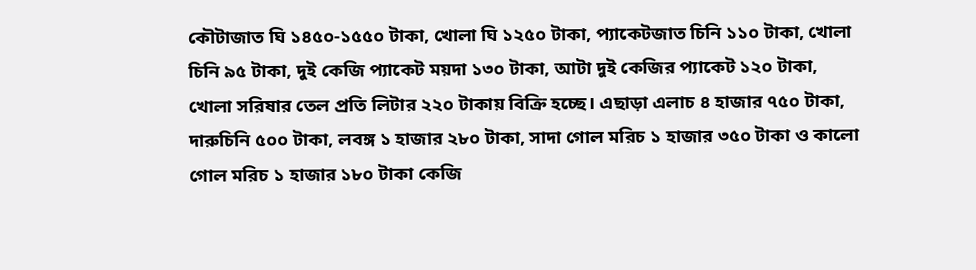কৌটাজাত ঘি ১৪৫০-১৫৫০ টাকা, খোলা ঘি ১২৫০ টাকা, প্যাকেটজাত চিনি ১১০ টাকা, খোলা চিনি ৯৫ টাকা, দুই কেজি প্যাকেট ময়দা ১৩০ টাকা, আটা দুই কেজির প্যাকেট ১২০ টাকা, খোলা সরিষার তেল প্রতি লিটার ২২০ টাকায় বিক্রি হচ্ছে। এছাড়া এলাচ ৪ হাজার ৭৫০ টাকা, দারুচিনি ৫০০ টাকা, লবঙ্গ ১ হাজার ২৮০ টাকা, সাদা গোল মরিচ ১ হাজার ৩৫০ টাকা ও কালো গোল মরিচ ১ হাজার ১৮০ টাকা কেজি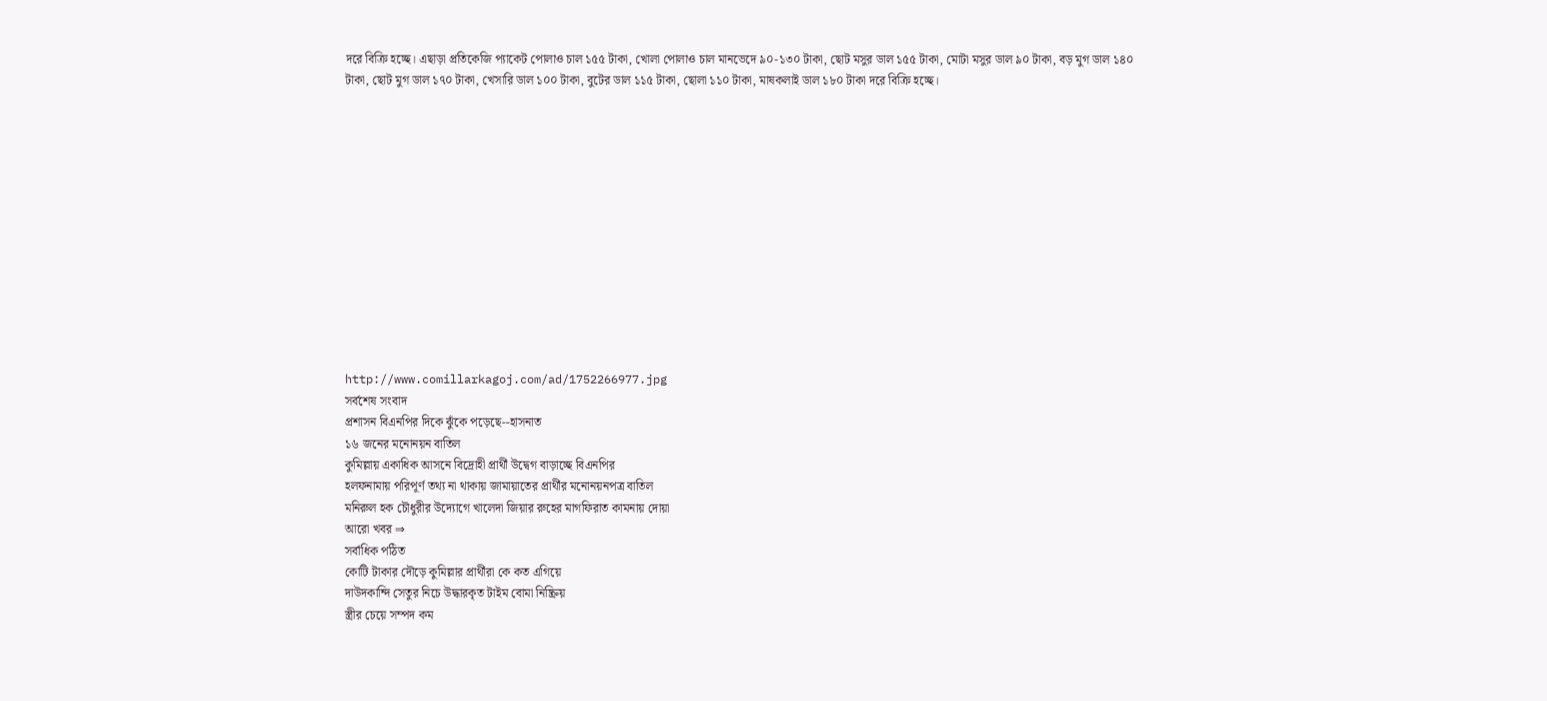দরে বিক্রি হচ্ছে। এছাড়া প্রতিকেজি প্যাকেট পোলাও চাল ১৫৫ টাকা, খোলা পোলাও চাল মানভেদে ৯০-১৩০ টাকা, ছোট মসুর ডাল ১৫৫ টাকা, মোটা মসুর ডাল ৯০ টাকা, বড় মুগ ডাল ১৪০ টাকা, ছোট মুগ ডাল ১৭০ টাকা, খেসারি ডাল ১০০ টাকা, বুটের ডাল ১১৫ টাকা, ছোলা ১১০ টাকা, মাষকলাই ডাল ১৮০ টাকা দরে বিক্রি হচ্ছে।













http://www.comillarkagoj.com/ad/1752266977.jpg
সর্বশেষ সংবাদ
প্রশাসন বিএনপির দিকে ঝুঁকে পড়েছে--হাসনাত
১৬ জনের মনোনয়ন বাতিল
কুমিল্লায় একাধিক আসনে বিদ্রোহী প্রার্থী উদ্বেগ বাড়াচ্ছে বিএনপির
হলফনামায় পরিপূর্ণ তথ্য না থাকায় জামায়াতের প্রার্থীর মনোনয়নপত্র বাতিল
মনিরুল হক চৌধুরীর উদ্যোগে খালেদা জিয়ার রুহের মাগফিরাত কামনায় দোয়া
আরো খবর ⇒
সর্বাধিক পঠিত
কোটি টাকার দৌড়ে কুমিল্লার প্রার্থীরা কে কত এগিয়ে
দাউদকান্দি সেতুর নিচে উদ্ধারকৃত টাইম বোমা নিষ্ক্রিয়
স্ত্রীর চেয়ে সম্পদ কম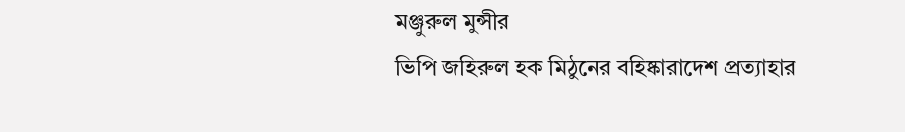মঞ্জুরুল মুন্সীর
ভিপি জহিরুল হক মিঠুনের বহিষ্কারাদেশ প্রত্যাহার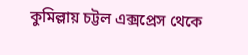কুমিল্লায় চট্টল এক্সপ্রেস থেকে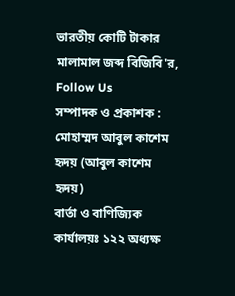ভারতীয় কোটি টাকার মালামাল জব্দ বিজিবি'র,
Follow Us
সম্পাদক ও প্রকাশক : মোহাম্মদ আবুল কাশেম হৃদয় (আবুল কাশেম হৃদয়)
বার্তা ও বাণিজ্যিক কার্যালয়ঃ ১২২ অধ্যক্ষ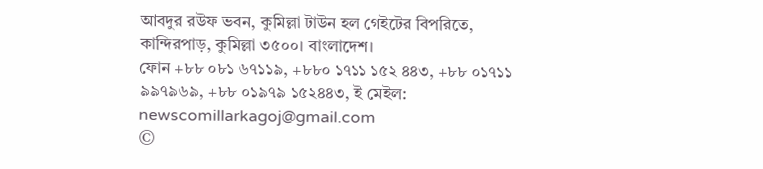আবদুর রউফ ভবন, কুমিল্লা টাউন হল গেইটের বিপরিতে, কান্দিরপাড়, কুমিল্লা ৩৫০০। বাংলাদেশ।
ফোন +৮৮ ০৮১ ৬৭১১৯, +৮৮০ ১৭১১ ১৫২ ৪৪৩, +৮৮ ০১৭১১ ৯৯৭৯৬৯, +৮৮ ০১৯৭৯ ১৫২৪৪৩, ই মেইল: newscomillarkagoj@gmail.com
©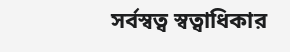সর্বস্বত্ব স্বত্বাধিকার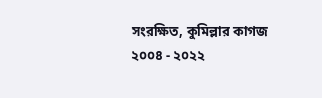সংরক্ষিত, কুমিল্লার কাগজ ২০০৪ - ২০২২